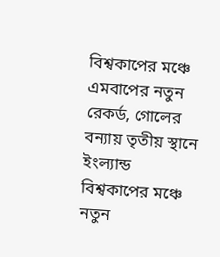বিশ্বকাপের মঞ্চে এমবাপের নতুন রেকর্ড, গোলের বন্যায় তৃতীয় স্থানে ইংল্যান্ড
বিশ্বকাপের মঞ্চে নতুন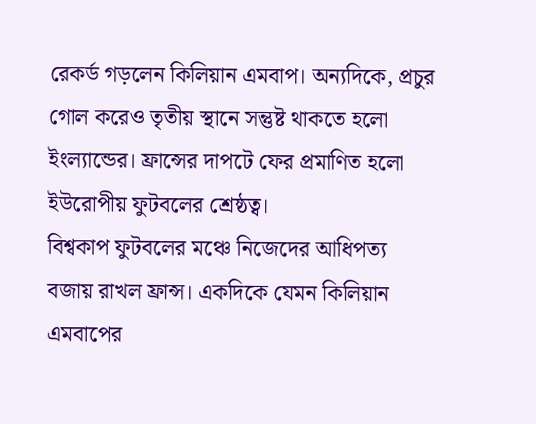রেকর্ড গড়লেন কিলিয়ান এমবাপ। অন্যদিকে, প্রচুর গোল করেও তৃতীয় স্থানে সন্তুষ্ট থাকতে হলো ইংল্যান্ডের। ফ্রান্সের দাপটে ফের প্রমাণিত হলো ইউরোপীয় ফুটবলের শ্রেষ্ঠত্ব।
বিশ্বকাপ ফুটবলের মঞ্চে নিজেদের আধিপত্য বজায় রাখল ফ্রান্স। একদিকে যেমন কিলিয়ান এমবাপের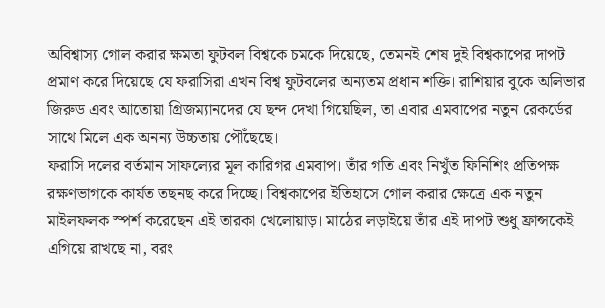অবিশ্বাস্য গোল করার ক্ষমতা ফুটবল বিশ্বকে চমকে দিয়েছে, তেমনই শেষ দুই বিশ্বকাপের দাপট প্রমাণ করে দিয়েছে যে ফরাসিরা এখন বিশ্ব ফুটবলের অন্যতম প্রধান শক্তি। রাশিয়ার বুকে অলিভার জিরুড এবং আতোয়া গ্ৰিজম্যানদের যে ছন্দ দেখা গিয়েছিল, তা এবার এমবাপের নতুন রেকর্ডের সাথে মিলে এক অনন্য উচ্চতায় পৌঁছেছে।
ফরাসি দলের বর্তমান সাফল্যের মূল কারিগর এমবাপ। তাঁর গতি এবং নিখুঁত ফিনিশিং প্রতিপক্ষ রক্ষণভাগকে কার্যত তছনছ করে দিচ্ছে। বিশ্বকাপের ইতিহাসে গোল করার ক্ষেত্রে এক নতুন মাইলফলক স্পর্শ করেছেন এই তারকা খেলোয়াড়। মাঠের লড়াইয়ে তাঁর এই দাপট শুধু ফ্রান্সকেই এগিয়ে রাখছে না, বরং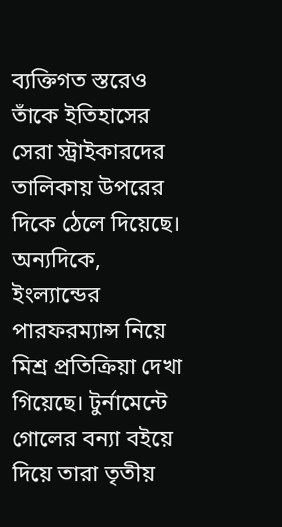ব্যক্তিগত স্তরেও তাঁকে ইতিহাসের সেরা স্ট্রাইকারদের তালিকায় উপরের দিকে ঠেলে দিয়েছে।
অন্যদিকে, ইংল্যান্ডের পারফরম্যান্স নিয়ে মিশ্র প্রতিক্রিয়া দেখা গিয়েছে। টুর্নামেন্টে গোলের বন্যা বইয়ে দিয়ে তারা তৃতীয়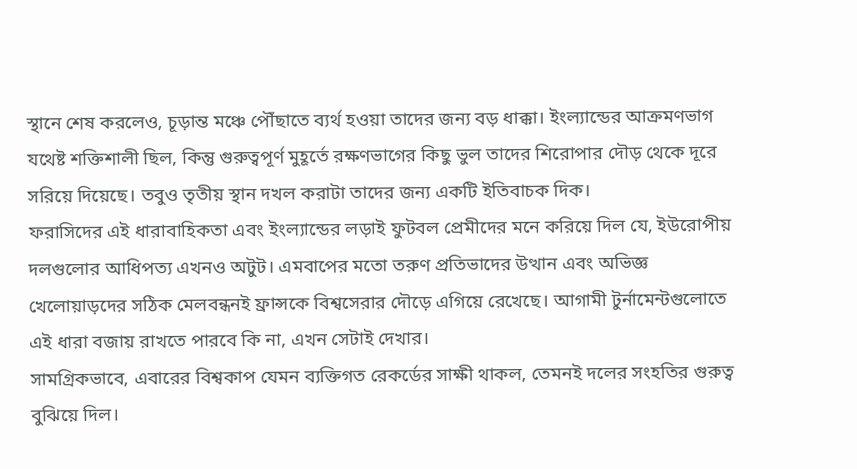স্থানে শেষ করলেও, চূড়ান্ত মঞ্চে পৌঁছাতে ব্যর্থ হওয়া তাদের জন্য বড় ধাক্কা। ইংল্যান্ডের আক্রমণভাগ যথেষ্ট শক্তিশালী ছিল, কিন্তু গুরুত্বপূর্ণ মুহূর্তে রক্ষণভাগের কিছু ভুল তাদের শিরোপার দৌড় থেকে দূরে সরিয়ে দিয়েছে। তবুও তৃতীয় স্থান দখল করাটা তাদের জন্য একটি ইতিবাচক দিক।
ফরাসিদের এই ধারাবাহিকতা এবং ইংল্যান্ডের লড়াই ফুটবল প্রেমীদের মনে করিয়ে দিল যে, ইউরোপীয় দলগুলোর আধিপত্য এখনও অটুট। এমবাপের মতো তরুণ প্রতিভাদের উত্থান এবং অভিজ্ঞ খেলোয়াড়দের সঠিক মেলবন্ধনই ফ্রান্সকে বিশ্বসেরার দৌড়ে এগিয়ে রেখেছে। আগামী টুর্নামেন্টগুলোতে এই ধারা বজায় রাখতে পারবে কি না, এখন সেটাই দেখার।
সামগ্রিকভাবে, এবারের বিশ্বকাপ যেমন ব্যক্তিগত রেকর্ডের সাক্ষী থাকল, তেমনই দলের সংহতির গুরুত্ব বুঝিয়ে দিল।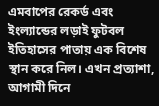এমবাপের রেকর্ড এবং ইংল্যান্ডের লড়াই ফুটবল ইতিহাসের পাতায় এক বিশেষ স্থান করে নিল। এখন প্রত্যাশা, আগামী দিনে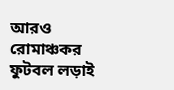আরও রোমাঞ্চকর ফুটবল লড়াই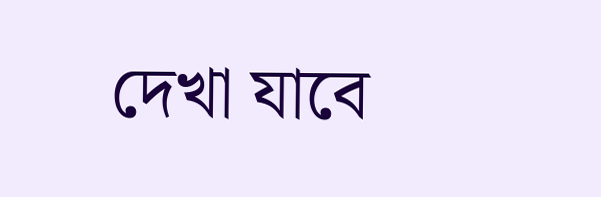দেখা যাবে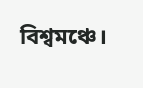বিশ্বমঞ্চে।